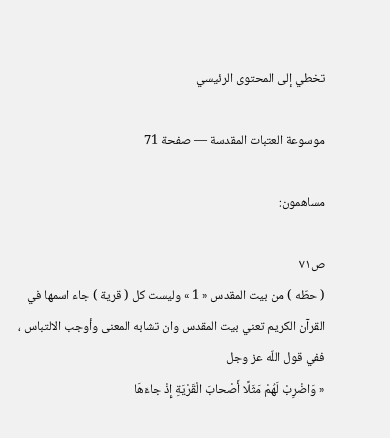تخطي إلى المحتوى الرئيسي

موسوعة العتبات المقدسة — صفحة 71

مساهمون:

ص٧١
( حطّه ) من بيت المقدس « 1 » وليست كل ( قرية ) جاء اسمها في القرآن الكريم تعني بيت المقدس وان تشابه المعنى وأوجب الالتباس ، ففي قول اللّه عز وجل
« وَاضْرِبْ لَهُمْ مَثَلًا أَصْحابَ الْقَرْيَةِ إِذْ جاءَهَا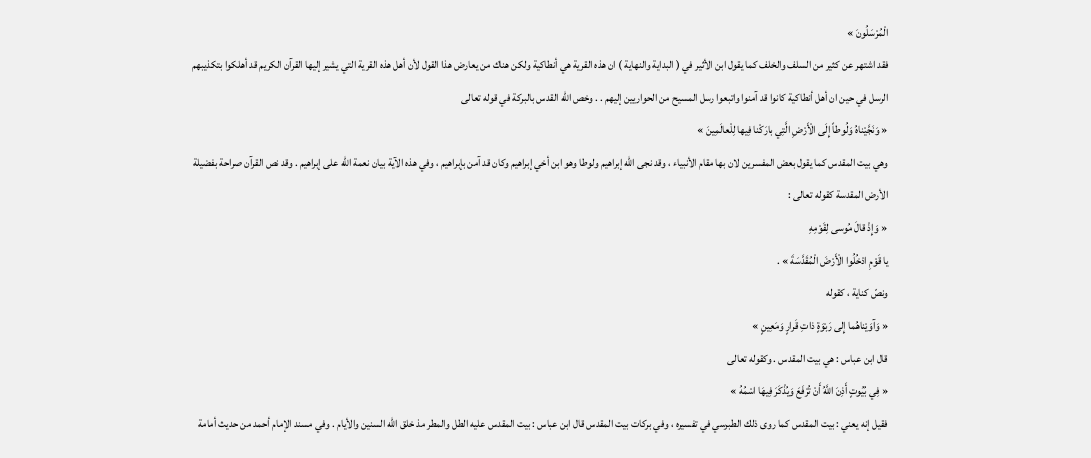الْمُرْسَلُونَ »
فقد اشتهر عن كثير من السلف والخلف كما يقول ابن الأثير في ( البداية والنهاية ) ان هذه القرية هي أنطاكية ولكن هناك من يعارض هذا القول لأن أهل هذه القرية التي يشير إليها القرآن الكريم قد أهلكوا بتكذيبهم الرسل في حين ان أهل أنطاكية كانوا قد آمنوا واتبعوا رسل المسيح من الحواريين إليهم . . وخص اللّه القدس بالبركة في قوله تعالى
« وَنَجَّيْناهُ وَلُوطاً إِلَى الْأَرْضِ الَّتِي بارَكْنا فِيها لِلْعالَمِينَ »
وهي بيت المقدس كما يقول بعض المفسرين لان بها مقام الأنبياء ، وقد نجى اللّه إبراهيم ولوطا وهو ابن أخي إبراهيم وكان قد آمن بإبراهيم ، وفي هذه الآية بيان نعمة اللّه على إبراهيم . وقد نص القرآن صراحة بفضيلة الأرض المقدسة كقوله تعالى :
« وَإِذْ قالَ مُوسى لِقَوْمِهِ
يا قَوْمِ ادْخُلُوا الْأَرْضَ الْمُقَدَّسَةَ » .
ونصّ كناية ، كقوله
« وَآوَيْناهُما إِلى رَبْوَةٍ ذاتِ قَرارٍ وَمَعِينٍ »
قال ابن عباس : هي بيت المقدس . وكقوله تعالى
« فِي بُيُوتٍ أَذِنَ اللَّهُ أَنْ تُرْفَعَ وَيُذْكَرَ فِيهَا اسْمُهُ »
فقيل إنه يعني : بيت المقدس كما روى ذلك الطبرسي في تفسيره ، وفي بركات بيت المقدس قال ابن عباس : بيت المقدس عليه الطل والمطر مذ خلق اللّه السنين والأيام . وفي مسند الإمام أحمد من حديث أمامة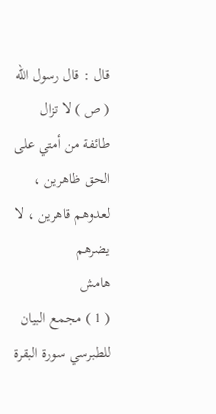قال : قال رسول اللّه ( ص ) لا تزال طائفة من أمتي على الحق ظاهرين ، لعدوهم قاهرين ، لا يضرهم
هامش
( 1 ) مجمع البيان للطبرسي سورة البقرة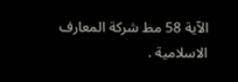الآية 58 مط شركة المعارف الاسلامية .